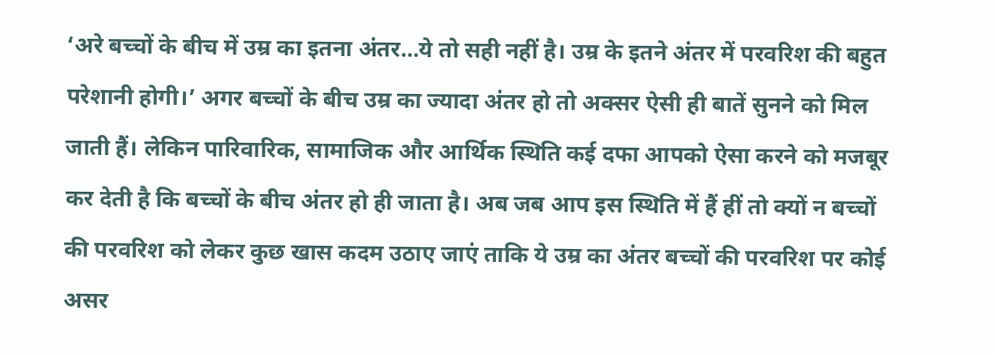‘अरे बच्चों के बीच में उम्र का इतना अंतर…ये तो सही नहीं है। उम्र के इतने अंतर में परवरिश की बहुत परेशानी होगी।’ अगर बच्चों के बीच उम्र का ज्यादा अंतर हो तो अक्सर ऐसी ही बातें सुनने को मिल जाती हैं। लेकिन पारिवारिक, सामाजिक और आर्थिक स्थिति कई दफा आपको ऐसा करने को मजबूर कर देती है कि बच्चों के बीच अंतर हो ही जाता है। अब जब आप इस स्थिति में हैं हीं तो क्यों न बच्चों की परवरिश को लेकर कुछ खास कदम उठाए जाएं ताकि ये उम्र का अंतर बच्चों की परवरिश पर कोई असर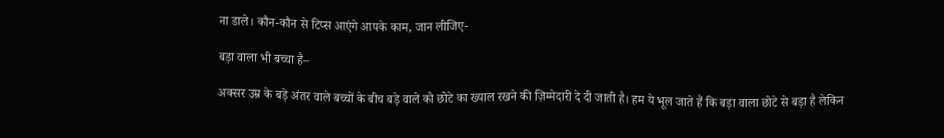ना डाले। कौन-कौन से टिप्स आएंगे आपके काम, जान लीजिए-

बड़ा वाला भी बच्चा है–

अक्सर उम्र के बड़े अंतर वाले बच्चों के बीच बड़े वाले को छोटे का ख्याल रखने की ज़िम्मेदारी दे दी जाती है। हम ये भूल जाते हैं कि बड़ा वाला छोटे से बड़ा है लेकिन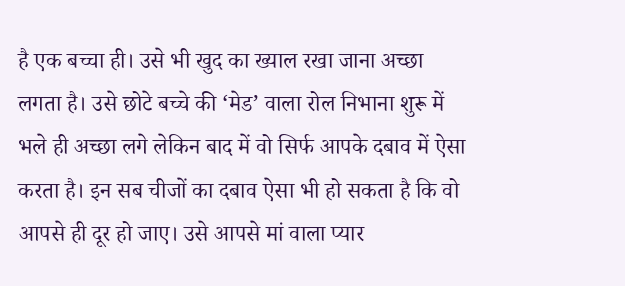है एक बच्चा ही। उसे भी खुद का ख्याल रखा जाना अच्छा लगता है। उसे छोटे बच्चे की ‘मेड’ वाला रोल निभाना शुरू में भले ही अच्छा लगे लेकिन बाद में वो सिर्फ आपके दबाव में ऐसा करता है। इन सब चीजों का दबाव ऐसा भी हो सकता है कि वो आपसे ही दूर हो जाए। उसे आपसे मां वाला प्यार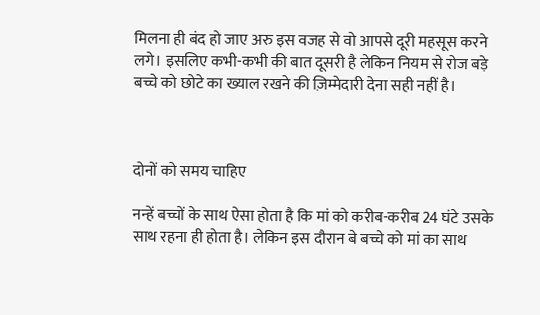मिलना ही बंद हो जाए अरु इस वजह से वो आपसे दूरी महसूस करने लगे। इसलिए कभी-कभी की बात दूसरी है लेकिन नियम से रोज बड़े बच्चे को छोटे का ख्याल रखने की ज़िम्मेदारी देना सही नहीं है।



दोनों को समय चाहिए

नन्हें बच्चों के साथ ऐसा होता है कि मां को करीब-करीब 24 घंटे उसके साथ रहना ही होता है। लेकिन इस दौरान बे बच्चे को मां का साथ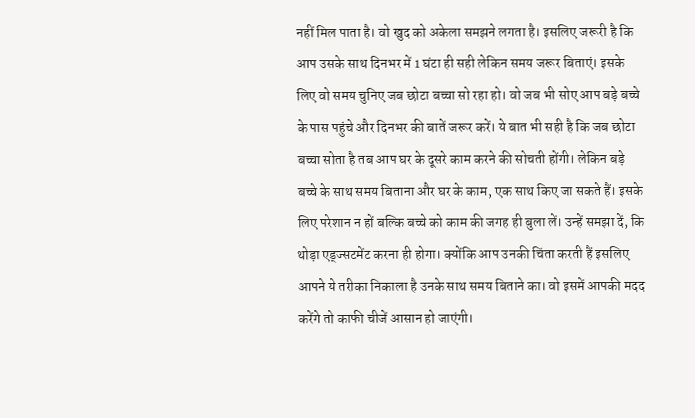नहीं मिल पाता है। वो खुद को अकेला समझने लगता है। इसलिए जरूरी है कि आप उसके साथ दिनभर में 1 घंटा ही सही लेकिन समय जरूर बिताएं। इसके लिए वो समय चुनिए जब छोटा बच्चा सो रहा हो। वो जब भी सोए आप बड़े बच्चे के पास पहुंचे और दिनभर की बातें जरूर करें। ये बात भी सही है कि जब छोटा बच्चा सोता है तब आप घर के दूसरे काम करने की सोचती होंगी। लेकिन बड़े बच्चे के साथ समय बिताना और घर के काम, एक साथ किए जा सकते हैं। इसके लिए परेशान न हों बल्कि बच्चे को काम की जगह ही बुला लें। उन्हें समझा दें, कि थोड़ा एड्ज्सटमेंट करना ही होगा। क्योंकि आप उनकी चिंता करती हैं इसलिए आपने ये तरीका निकाला है उनके साथ समय बिताने का। वो इसमें आपकी मदद करेंगे तो काफी चीजें आसान हो जाएंगी।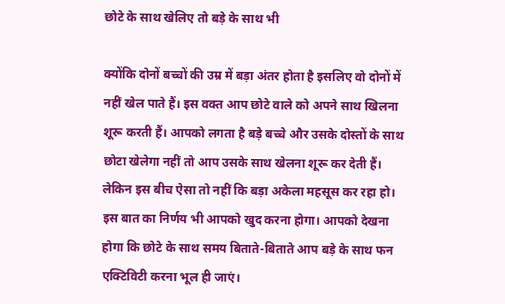छोटे के साथ खेलिए तो बड़े के साथ भी

क्योंकि दोनों बच्चों की उम्र में बड़ा अंतर होता है इसलिए वो दोनों में नहीं खेल पाते हैं। इस वक्त आप छोटे वाले को अपने साथ खिलना शूरू करती हैं। आपको लगता है बड़े बच्चे और उसके दोस्तों के साथ छोटा खेलेगा नहीं तो आप उसके साथ खेलना शूरू कर देती हैं। लेकिन इस बीच ऐसा तो नहीं कि बड़ा अकेला महसूस कर रहा हो। इस बात का निर्णय भी आपको खुद करना होगा। आपको देखना होगा कि छोटे के साथ समय बिताते-बिताते आप बड़े के साथ फन एक्टिविटी करना भूल ही जाएं।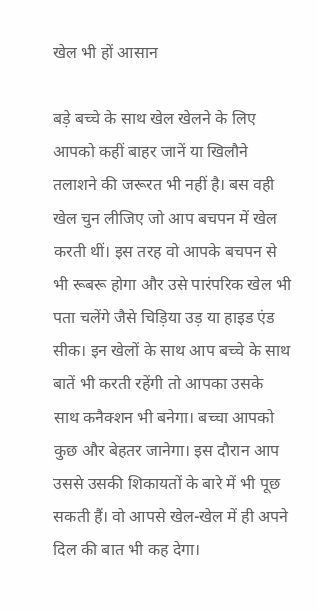खेल भी हों आसान

बड़े बच्चे के साथ खेल खेलने के लिए आपको कहीं बाहर जानें या खिलौने तलाशने की जरूरत भी नहीं है। बस वही खेल चुन लीजिए जो आप बचपन में खेल करती थीं। इस तरह वो आपके बचपन से भी रूबरू होगा और उसे पारंपरिक खेल भी पता चलेंगे जैसे चिड़िया उड़ या हाइड एंड सीक। इन खेलों के साथ आप बच्चे के साथ बातें भी करती रहेंगी तो आपका उसके साथ कनैक्शन भी बनेगा। बच्चा आपको कुछ और बेहतर जानेगा। इस दौरान आप उससे उसकी शिकायतों के बारे में भी पूछ सकती हैं। वो आपसे खेल-खेल में ही अपने दिल की बात भी कह देगा।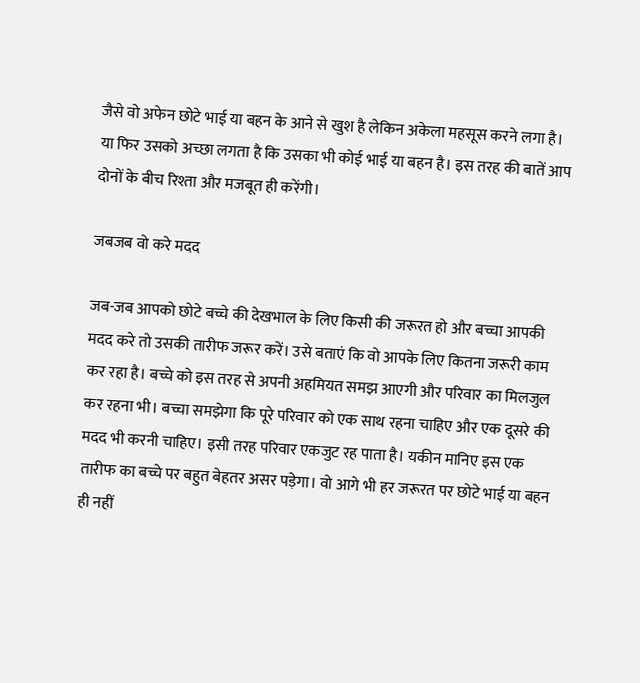जैसे वो अफेन छोटे भाई या बहन के आने से खुश है लेकिन अकेला महसूस करने लगा है। या फिर उसको अच्छा लगता है कि उसका भी कोई भाई या बहन है। इस तरह की बातें आप दोनों के बीच रिश्ता और मजबूत ही करेंगी।

जबजब वो करे मदद

जब-जब आपको छोटे बच्चे की देखभाल के लिए किसी की जरूरत हो और बच्चा आपकी मदद करे तो उसकी तारीफ जरूर करें। उसे बताएं कि वो आपके लिए कितना जरूरी काम कर रहा है। बच्चे को इस तरह से अपनी अहमियत समझ आएगी और परिवार का मिलजुल कर रहना भी। बच्चा समझेगा कि पूरे परिवार को एक साथ रहना चाहिए और एक दूसरे की मदद भी करनी चाहिए। इसी तरह परिवार एकजुट रह पाता है। यकीन मानिए इस एक तारीफ का बच्चे पर बहुत बेहतर असर पड़ेगा। वो आगे भी हर जरूरत पर छोटे भाई या बहन ही नहीं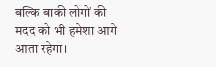बल्कि बाकी लोगों की मदद को भी हमेशा आगे आता रहेगा।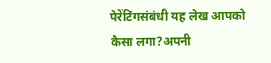पेरेंटिंगसंबंधी यह लेख आपको कैसा लगा?अपनी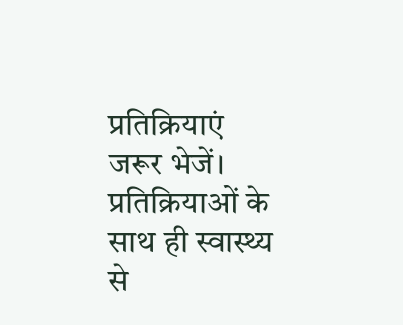प्रतिक्रियाएं जरूर भेजें। प्रतिक्रियाओं के साथ ही स्वास्थ्य से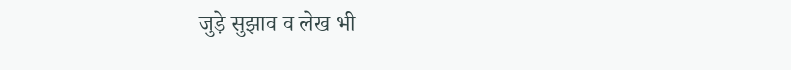जुड़े सुझाव व लेख भी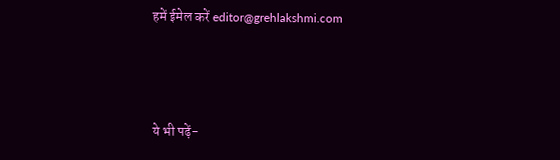हमें ईमेल करें editor@grehlakshmi.com



ये भी पढ़ें-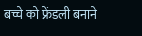बच्चे को फ्रेंडली बनाने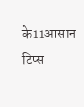के11आसान टिप्स